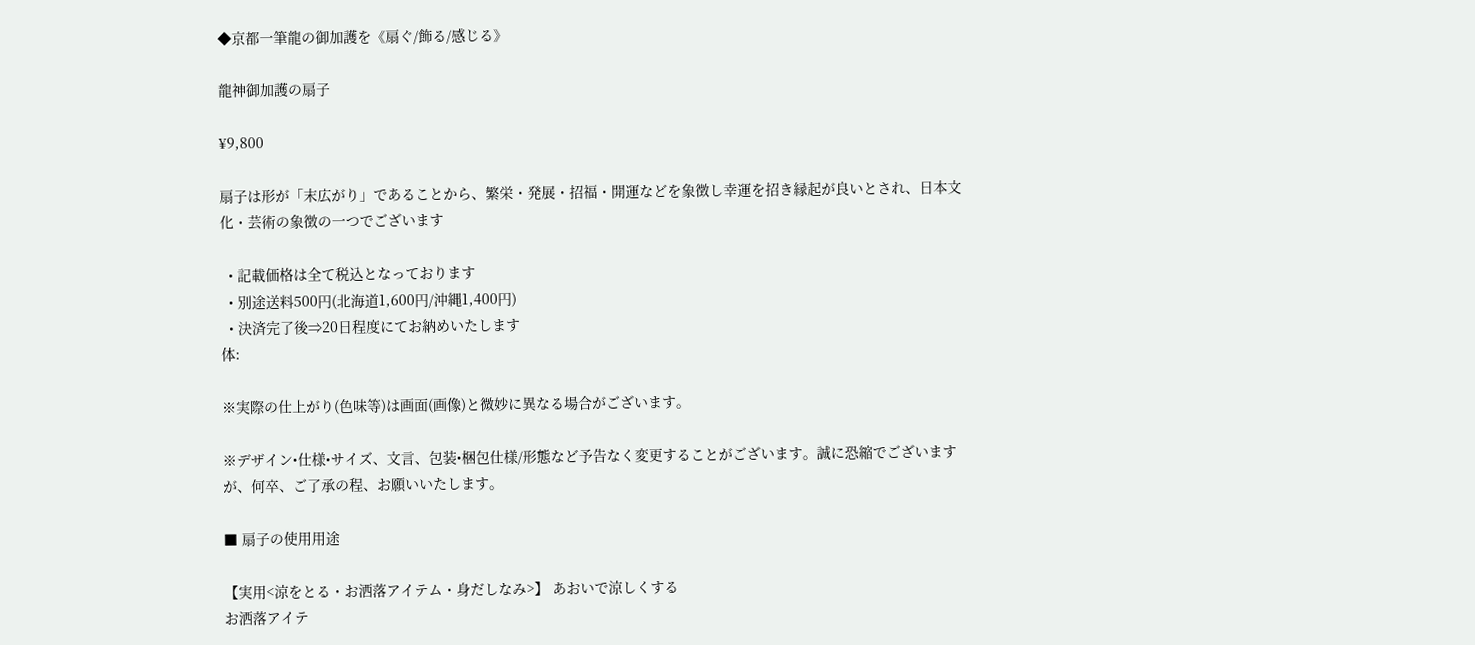◆京都一筆龍の御加護を《扇ぐ/飾る/感じる》

龍神御加護の扇子

¥9,800

扇子は形が「末広がり」であることから、繁栄・発展・招福・開運などを象徴し幸運を招き縁起が良いとされ、日本文化・芸術の象徴の一つでございます

  • 記載価格は全て税込となっております
  • 別途送料500円(北海道1,600円/沖縄1,400円)
  • 決済完了後⇒20日程度にてお納めいたします
体:

※実際の仕上がり(色味等)は画面(画像)と微妙に異なる場合がございます。

※デザイン•仕様•サイズ、文言、包装•梱包仕様/形態など予告なく変更することがございます。誠に恐縮でございますが、何卒、ご了承の程、お願いいたします。

■ 扇子の使用用途

【実用<涼をとる・お洒落アイテム・身だしなみ>】 あおいで涼しくする
お洒落アイテ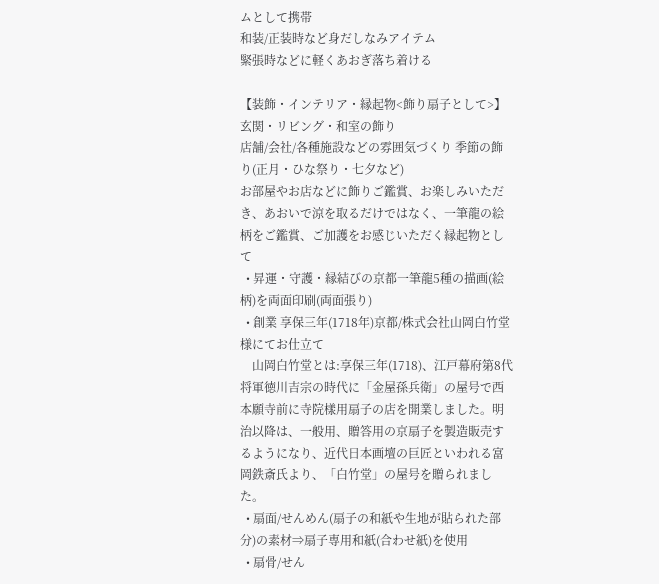ムとして携帯
和装/正装時など身だしなみアイテム
緊張時などに軽くあおぎ落ち着ける

【装飾・インテリア・縁起物<飾り扇子として>】
玄関・リビング・和室の飾り
店舗/会社/各種施設などの雰囲気づくり 季節の飾り(正月・ひな祭り・七夕など)
お部屋やお店などに飾りご鑑賞、お楽しみいただき、あおいで涼を取るだけではなく、一筆龍の絵柄をご鑑賞、ご加護をお感じいただく縁起物として
  • 昇運・守護・縁結びの京都一筆龍5種の描画(絵柄)を両面印刷(両面張り)
  • 創業 享保三年(1718年)京都/株式会社山岡白竹堂様にてお仕立て
    山岡白竹堂とは:享保三年(1718)、江戸幕府第8代将軍徳川吉宗の時代に「金屋孫兵衛」の屋号で西本願寺前に寺院樣用扇子の店を開業しました。明治以降は、一般用、贈答用の京扇子を製造販売するようになり、近代日本画壇の巨匠といわれる富岡鉄斎氏より、「白竹堂」の屋号を贈られました。
  • 扇面/せんめん(扇子の和紙や生地が貼られた部分)の素材⇒扇子専用和紙(合わせ紙)を使用
  • 扇骨/せん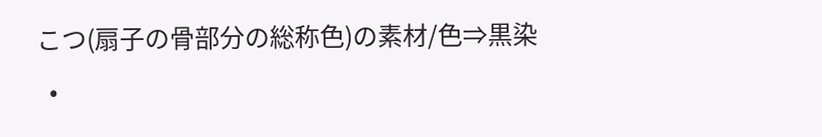こつ(扇子の骨部分の総称色)の素材/色⇒黒染
  •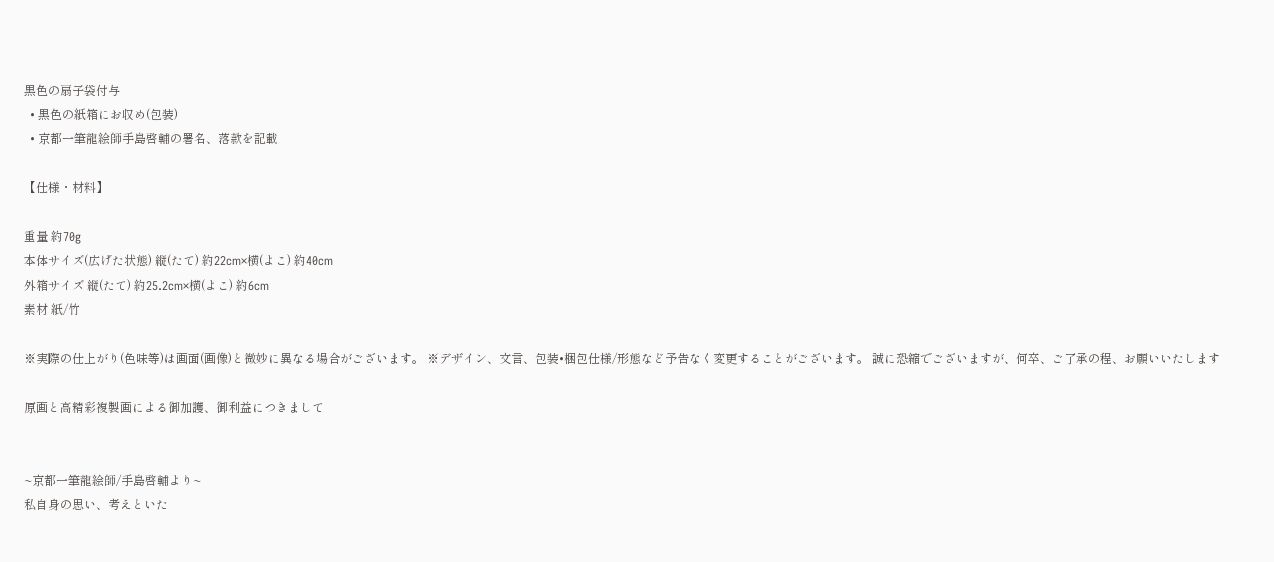黒色の扇子袋付与
  • 黒色の紙箱にお収め(包装)
  • 京都一筆龍絵師手島啓輔の署名、落款を記載

【仕様・材料】

重量 約70g
本体サイズ(広げた状態) 縦(たて) 約22cm×横(よこ) 約40cm
外箱サイズ 縦(たて) 約25.2cm×横(よこ) 約6cm
素材 紙/竹

※実際の仕上がり(色味等)は画面(画像)と微妙に異なる場合がございます。 ※デザイン、文言、包装•梱包仕様/形態など予告なく変更することがございます。 誠に恐縮でございますが、何卒、ご了承の程、お願いいたします

原画と高精彩複製画による御加護、御利益につきまして


~京都一筆龍絵師/手島啓輔より~
私自身の思い、考えといた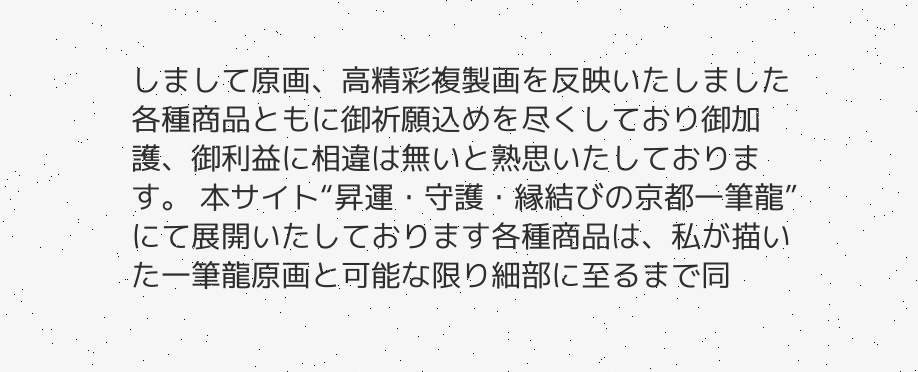しまして原画、高精彩複製画を反映いたしました各種商品ともに御祈願込めを尽くしており御加護、御利益に相違は無いと熟思いたしております。 本サイト“昇運・守護・縁結びの京都一筆龍”にて展開いたしております各種商品は、私が描いた一筆龍原画と可能な限り細部に至るまで同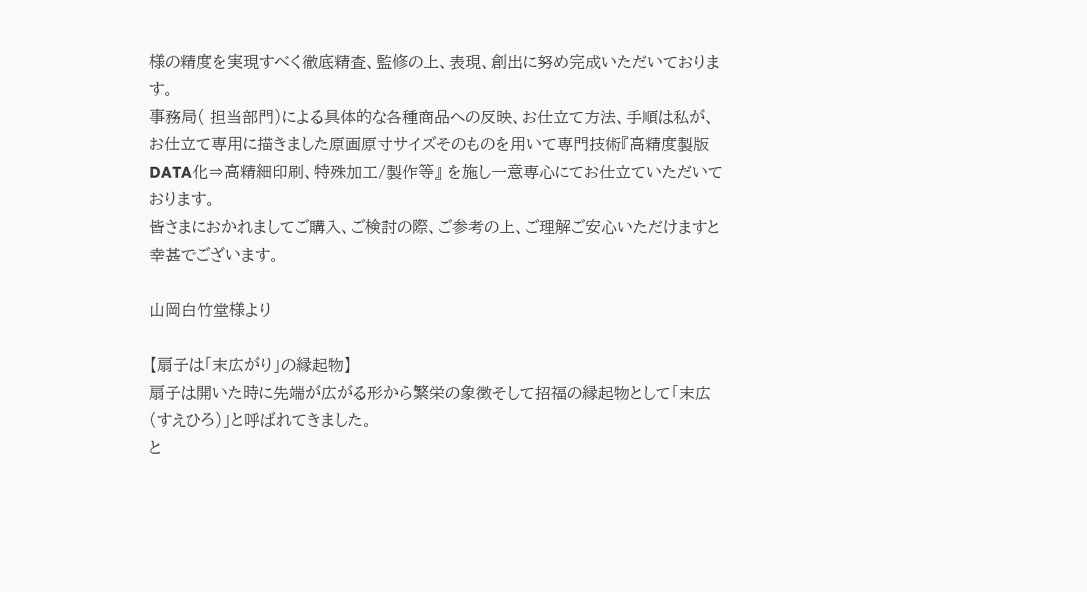様の精度を実現すべく徹底精査、監修の上、表現、創出に努め完成いただいております。
事務局( 担当部門)による具体的な各種商品への反映、お仕立て方法、手順は私が、お仕立て専用に描きました原画原寸サイズそのものを用いて専門技術『高精度製版DATA化⇒高精細印刷、特殊加工/製作等』 を施し一意専心にてお仕立ていただいております。
皆さまにおかれましてご購入、ご検討の際、ご参考の上、ご理解ご安心いただけますと幸甚でございます。

山岡白竹堂様より

【扇子は「末広がり」の縁起物】
扇子は開いた時に先端が広がる形から繁栄の象徴そして招福の縁起物として「末広(すえひろ)」と呼ばれてきました。
と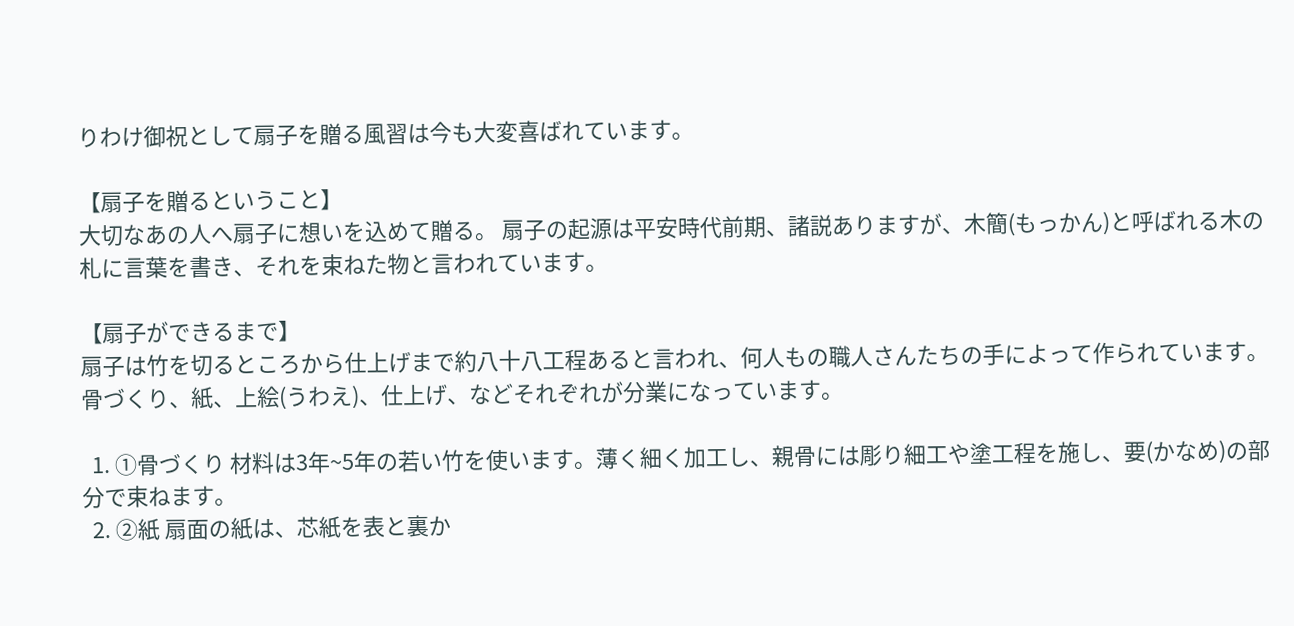りわけ御祝として扇子を贈る風習は今も大変喜ばれています。

【扇子を贈るということ】
大切なあの人へ扇子に想いを込めて贈る。 扇子の起源は平安時代前期、諸説ありますが、木簡(もっかん)と呼ばれる木の札に言葉を書き、それを束ねた物と言われています。

【扇子ができるまで】
扇子は竹を切るところから仕上げまで約八十八工程あると言われ、何人もの職人さんたちの手によって作られています。
骨づくり、紙、上絵(うわえ)、仕上げ、などそれぞれが分業になっています。

  1. ①骨づくり 材料は3年~5年の若い竹を使います。薄く細く加工し、親骨には彫り細工や塗工程を施し、要(かなめ)の部分で束ねます。
  2. ②紙 扇面の紙は、芯紙を表と裏か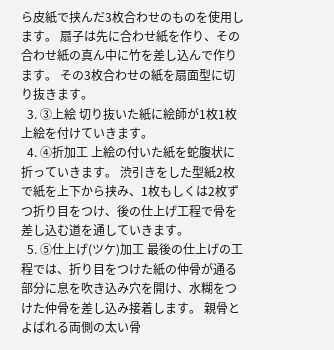ら皮紙で挟んだ3枚合わせのものを使用します。 扇子は先に合わせ紙を作り、その合わせ紙の真ん中に竹を差し込んで作ります。 その3枚合わせの紙を扇面型に切り抜きます。
  3. ③上絵 切り抜いた紙に絵師が1枚1枚上絵を付けていきます。
  4. ④折加工 上絵の付いた紙を蛇腹状に折っていきます。 渋引きをした型紙2枚で紙を上下から挟み、1枚もしくは2枚ずつ折り目をつけ、後の仕上げ工程で骨を差し込む道を通していきます。
  5. ⑤仕上げ(ツケ)加工 最後の仕上げの工程では、折り目をつけた紙の仲骨が通る部分に息を吹き込み穴を開け、水糊をつけた仲骨を差し込み接着します。 親骨とよばれる両側の太い骨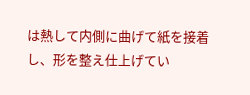は熱して内側に曲げて紙を接着し、形を整え仕上げてい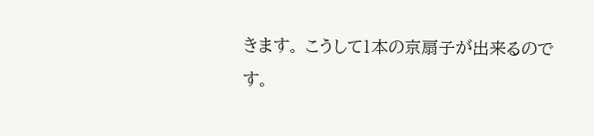きます。 こうして1本の京扇子が出来るのです。